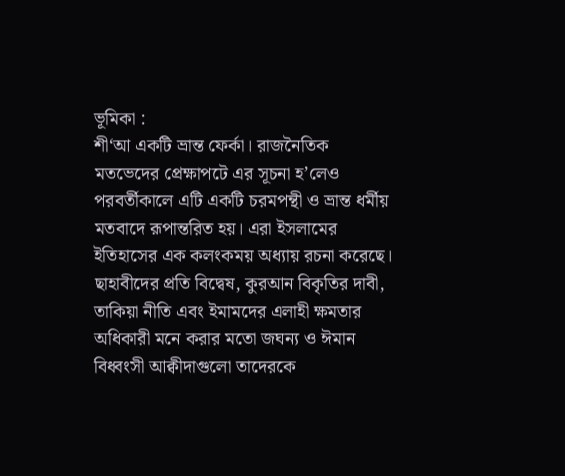ভূমিকা :
শী‘আ একটি ভ্রান্ত ফের্কা। রাজনৈতিক মতভেদের প্রেক্ষাপটে এর সূচনা হ’লেও পরবর্তীকালে এটি একটি চরমপন্থী ও ভ্রান্ত ধর্মীয় মতবাদে রূপান্তরিত হয়। এরা ইসলামের ইতিহাসের এক কলংকময় অধ্যায় রচনা করেছে। ছাহাবীদের প্রতি বিদ্বেষ, কুরআন বিকৃতির দাবী, তাকিয়া নীতি এবং ইমামদের এলাহী ক্ষমতার অধিকারী মনে করার মতো জঘন্য ও ঈমান বিধ্বংসী আক্বীদাগুলো তাদেরকে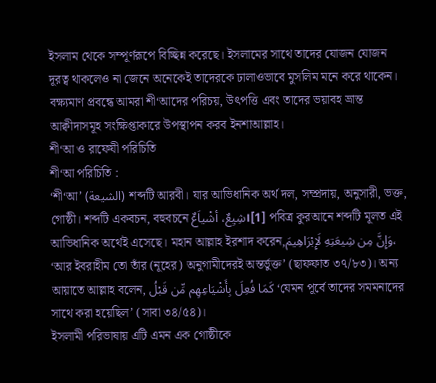ইসলাম থেকে সম্পূর্ণরূপে বিচ্ছিন্ন করেছে। ইসলামের সাথে তাদের যোজন যোজন দূরত্ব থাকলেও না জেনে অনেকেই তাদেরকে ঢালাওভাবে মুসলিম মনে করে থাকেন। বক্ষ্যমাণ প্রবন্ধে আমরা শী‘আদের পরিচয়, উৎপত্তি এবং তাদের ভয়াবহ ভ্রান্ত আক্বীদাসমূহ সংক্ষিপ্তাকারে উপস্থাপন করব ইনশাআল্লাহ।
শী‘আ ও রাফেযী পরিচিতি
শী‘আ পরিচিতি :
‘শী‘আ’ (الشيعة) শব্দটি আরবী। যার আভিধানিক অর্থ দল, সম্প্রদায়, অনুসারী, ভক্ত, গোষ্ঠী। শব্দটি একবচন, বহুবচনে شِيِعٌ، أشْياَعٌ।[1] পবিত্র কুরআনে শব্দটি মূলত এই আভিধানিক অর্থেই এসেছে। মহান আল্লাহ ইরশাদ করেন,وَإِنَّ مِن شِيعَتِهِ لَإِبْرَاهِيمَ، ‘আর ইবরাহীম তো তাঁর (নূহের) অনুগামীদেরই অন্তর্ভুক্ত’ (ছাফফাত ৩৭/৮৩)। অন্য আয়াতে আল্লাহ বলেন, كَمَا فُعِلَ بِأَشْيَاعِهِم مِّن قَبْلُ ‘যেমন পূর্বে তাদের সমমনাদের সাথে করা হয়েছিল’ (সাবা ৩৪/৫৪)।
ইসলামী পরিভাষায় এটি এমন এক গোষ্ঠীকে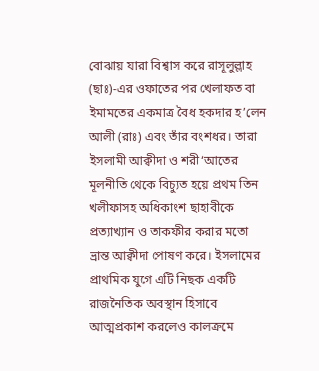বোঝায় যারা বিশ্বাস করে রাসূলুল্লাহ (ছাঃ)-এর ওফাতের পর খেলাফত বা ইমামতের একমাত্র বৈধ হকদার হ’লেন আলী (রাঃ) এবং তাঁর বংশধর। তারা ইসলামী আক্বীদা ও শরী‘আতের মূলনীতি থেকে বিচ্যুত হয়ে প্রথম তিন খলীফাসহ অধিকাংশ ছাহাবীকে প্রত্যাখ্যান ও তাকফীর করার মতো ভ্রান্ত আক্বীদা পোষণ করে। ইসলামের প্রাথমিক যুগে এটি নিছক একটি রাজনৈতিক অবস্থান হিসাবে আত্মপ্রকাশ করলেও কালক্রমে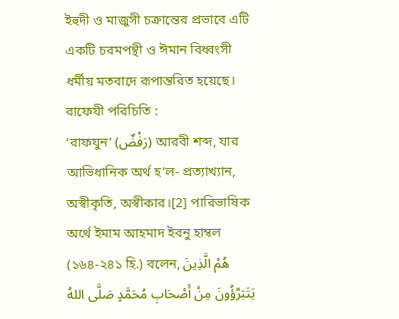ইহুদী ও মাজুসী চক্রান্তের প্রভাবে এটি একটি চরমপন্থী ও ঈমান বিধ্বংসী ধর্মীয় মতবাদে রূপান্তরিত হয়েছে।
রাফেযী পরিচিতি :
‘রাফযুন’ (رَفْضٌ) আরবী শব্দ, যার আভিধানিক অর্থ হ’ল- প্রত্যাখ্যান, অস্বীকৃতি, অস্বীকার।[2] পারিভাষিক অর্থে ইমাম আহমাদ ইবনু হাম্বল (১৬৪-২৪১ হি.) বলেন, هُمْ الَّذِينَ يَتَبَرَّؤُونَ مِنْ أَصْحَابِ مُحَمَّدٍ صَلَّى اللهُ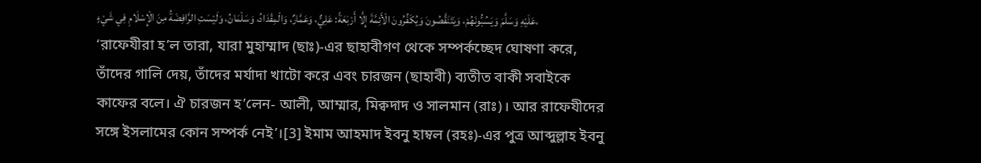عَلَيْهِ وَسَلَّمَ وَيَسُبُّونَهُمْ، وَيَتَنَقَّصُونَ وَيُكَفِّرُونَ الْأَئِمَّةَ إِلَّا أَرْبَعَةً: عَلِيٌّ، وَعَمَّارٌ، وَالْمِقْدَادُ، وَسَلْمَانُ، وَلَيْسَتِ الرَّافِضَةُ مِنَ الْإِسْلَامِ فِي شَيْءٍ، ‘রাফেযীরা হ’ল তারা, যারা মুহাম্মাদ (ছাঃ)-এর ছাহাবীগণ থেকে সম্পর্কচ্ছেদ ঘোষণা করে, তাঁদের গালি দেয়, তাঁদের মর্যাদা খাটো করে এবং চারজন (ছাহাবী) ব্যতীত বাকী সবাইকে কাফের বলে। ঐ চারজন হ’লেন- আলী, আম্মার, মিক্বদাদ ও সালমান (রাঃ)। আর রাফেযীদের সঙ্গে ইসলামের কোন সম্পর্ক নেই’।[3] ইমাম আহমাদ ইবনু হাম্বল (রহঃ)-এর পুত্র আব্দুল্লাহ ইবনু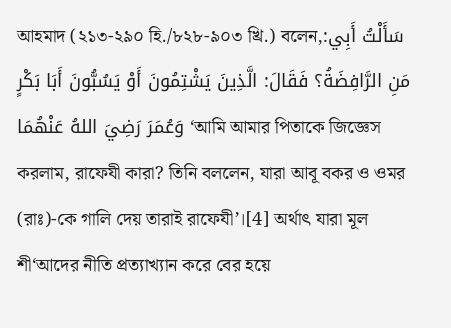আহমাদ (২১৩-২৯০ হি./৮২৮-৯০৩ খ্রি.) বলেন,سَأَلْتُ أَبِي: مَنِ الرَّافِضَةُ؟ فَقَالَ: الَّذِينَ يَشْتِمُونَ أَوْ يَسُبُّونَ أَبَا بَكْرٍ وَعُمَرَ رَضِيَ اللهُ عَنْهُمَا ‘আমি আমার পিতাকে জিজ্ঞেস করলাম, রাফেযী কারা? তিনি বললেন, যারা আবূ বকর ও ওমর (রাঃ)-কে গালি দেয় তারাই রাফেযী’।[4] অর্থাৎ যারা মূল শী‘আদের নীতি প্রত্যাখ্যান করে বের হয়ে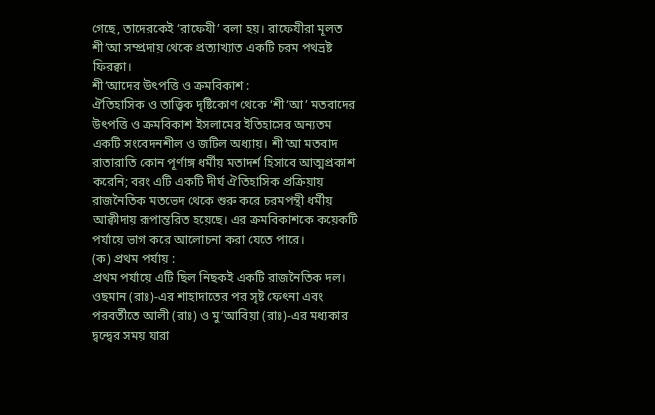গেছে, তাদেরকেই ‘রাফেযী’ বলা হয়। রাফেযীরা মূলত শী‘আ সম্প্রদায় থেকে প্রত্যাখ্যাত একটি চরম পথভ্রষ্ট ফিরক্বা।
শী‘আদের উৎপত্তি ও ক্রমবিকাশ :
ঐতিহাসিক ও তাত্ত্বিক দৃষ্টিকোণ থেকে ‘শী‘আ’ মতবাদের উৎপত্তি ও ক্রমবিকাশ ইসলামের ইতিহাসের অন্যতম একটি সংবেদনশীল ও জটিল অধ্যায়। শী‘আ মতবাদ রাতারাতি কোন পূর্ণাঙ্গ ধর্মীয় মতাদর্শ হিসাবে আত্মপ্রকাশ করেনি; বরং এটি একটি দীর্ঘ ঐতিহাসিক প্রক্রিয়ায় রাজনৈতিক মতভেদ থেকে শুরু করে চরমপন্থী ধর্মীয় আক্বীদায় রূপান্তরিত হয়েছে। এর ক্রমবিকাশকে কয়েকটি পর্যায়ে ভাগ করে আলোচনা করা যেতে পারে।
(ক) প্রথম পর্যায় :
প্রথম পর্যায়ে এটি ছিল নিছকই একটি রাজনৈতিক দল। ওছমান (রাঃ)-এর শাহাদাতের পর সৃষ্ট ফেৎনা এবং পরবর্তীতে আলী (রাঃ) ও মু‘আবিয়া (রাঃ)-এর মধ্যকার দ্বন্দ্বের সময় যারা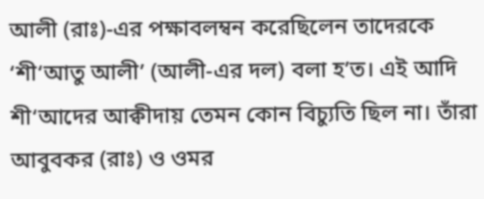আলী (রাঃ)-এর পক্ষাবলম্বন করেছিলেন তাদেরকে ‘শী‘আতু আলী’ (আলী-এর দল) বলা হ’ত। এই আদি শী‘আদের আক্বীদায় তেমন কোন বিচ্যুতি ছিল না। তাঁরা আবুবকর (রাঃ) ও ওমর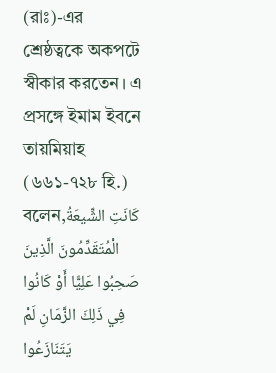(রাঃ)-এর শ্রেষ্ঠত্বকে অকপটে স্বীকার করতেন। এ প্রসঙ্গে ইমাম ইবনে তায়মিয়াহ (৬৬১-৭২৮ হি.) বলেন,كَانَتِ الشِّيعَةُ الْمُتَقَدِّمُونَ الَّذِينَ صَحِبُوا عَلِيًّا أَوْ كَانُوا فِي ذَلِكَ الزَّمَانِ لَمْ يَتَنَازَعُوا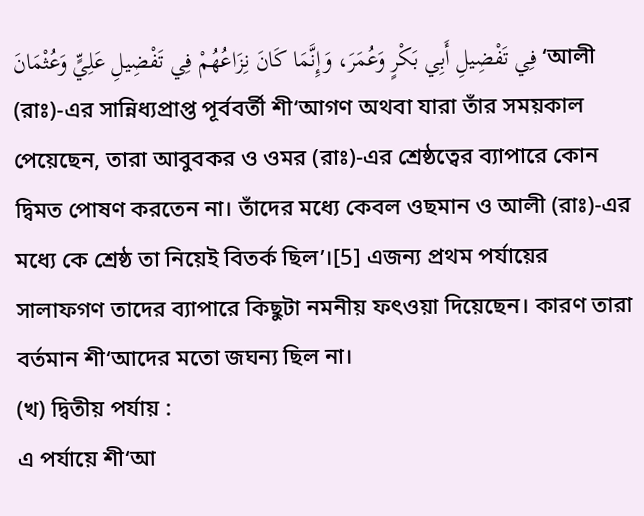فِي تَفْضِيلِ أَبِي بَكْرٍ وَعُمَرَ، وَإِنَّمَا كَانَ نِزَاعُهُمْ فِي تَفْضِيلِ عَلِيٍّ وَعُثْمَانَ ‘আলী (রাঃ)-এর সান্নিধ্যপ্রাপ্ত পূর্ববর্তী শী‘আগণ অথবা যারা তাঁর সময়কাল পেয়েছেন, তারা আবুবকর ও ওমর (রাঃ)-এর শ্রেষ্ঠত্বের ব্যাপারে কোন দ্বিমত পোষণ করতেন না। তাঁদের মধ্যে কেবল ওছমান ও আলী (রাঃ)-এর মধ্যে কে শ্রেষ্ঠ তা নিয়েই বিতর্ক ছিল’।[5] এজন্য প্রথম পর্যায়ের সালাফগণ তাদের ব্যাপারে কিছুটা নমনীয় ফৎওয়া দিয়েছেন। কারণ তারা বর্তমান শী‘আদের মতো জঘন্য ছিল না।
(খ) দ্বিতীয় পর্যায় :
এ পর্যায়ে শী‘আ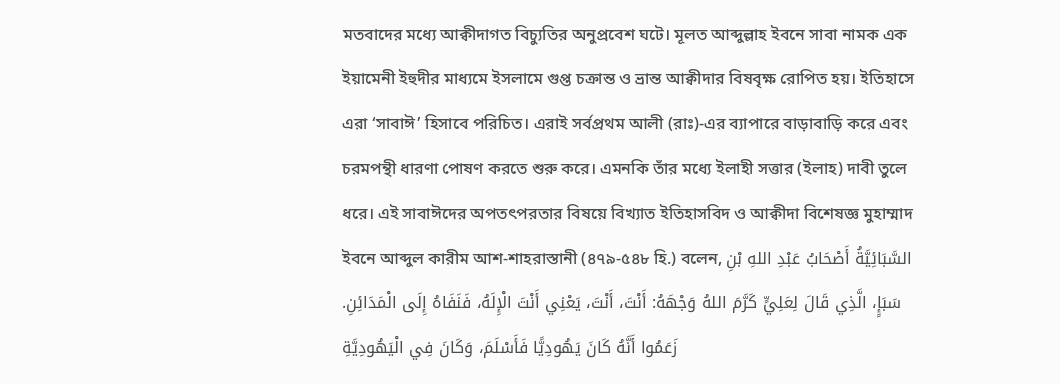মতবাদের মধ্যে আক্বীদাগত বিচ্যুতির অনুপ্রবেশ ঘটে। মূলত আব্দুল্লাহ ইবনে সাবা নামক এক ইয়ামেনী ইহুদীর মাধ্যমে ইসলামে গুপ্ত চক্রান্ত ও ভ্রান্ত আক্বীদার বিষবৃক্ষ রোপিত হয়। ইতিহাসে এরা ‘সাবাঈ’ হিসাবে পরিচিত। এরাই সর্বপ্রথম আলী (রাঃ)-এর ব্যাপারে বাড়াবাড়ি করে এবং চরমপন্থী ধারণা পোষণ করতে শুরু করে। এমনকি তাঁর মধ্যে ইলাহী সত্তার (ইলাহ) দাবী তুলে ধরে। এই সাবাঈদের অপতৎপরতার বিষয়ে বিখ্যাত ইতিহাসবিদ ও আক্বীদা বিশেষজ্ঞ মুহাম্মাদ ইবনে আব্দুল কারীম আশ-শাহরাস্তানী (৪৭৯-৫৪৮ হি.) বলেন, السَّبَائِيَّةُ أَصْحَابُ عَبْدِ اللهِ بْنِ سَبَإٍ، الَّذِي قَالَ لِعَلِيٍّ كَرَّمَ اللهُ وَجْهَهُ: أَنْتَ، أَنْتَ، يَعْنِي أَنْتَ الْإِلَهُ، فَنَفَاهُ إِلَى الْمَدَائِنِ. زَعَمُوا أَنَّهُ كَانَ يَهُودِيًّا فَأَسْلَمَ، وَكَانَ فِي الْيَهُودِيَّةِ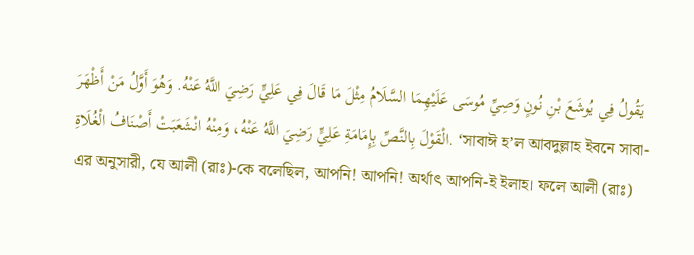يَقُولُ فِي يُوشَعَ بْنِ نُونٍ وَصِيِّ مُوسَى عَلَيْهِمَا السَّلَامُ مِثْلَ مَا قَالَ فِي عَلِيٍّ رَضِيَ اللَّهُ عَنْهُ. وَهُوَ أَوَّلُ مَنْ أَظْهَرَ الْقَوْلَ بِالنَّصِّ بِإِمَامَةِ عَلِيٍّ رَضِيَ اللَّهُ عَنْهُ، وَمِنْهُ انْشَعَبَتْ أَصْنَافُ الْغُلَاةِ. ‘সাবাঈ হ’ল আবদুল্লাহ ইবনে সাবা-এর অনুসারী, যে আলী (রাঃ)-কে বলেছিল, আপনি! আপনি! অর্থাৎ আপনি-ই ইলাহ। ফলে আলী (রাঃ)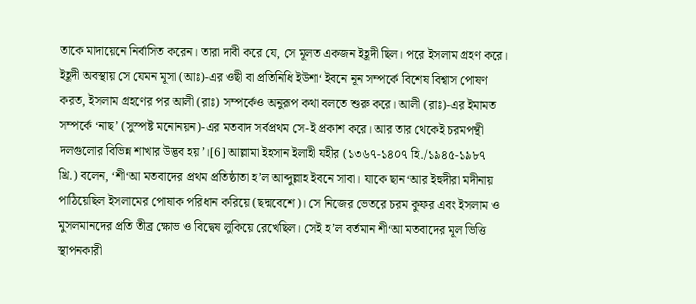তাকে মাদায়েনে নির্বাসিত করেন। তারা দাবী করে যে, সে মূলত একজন ইহূদী ছিল। পরে ইসলাম গ্রহণ করে। ইহূদী অবস্থায় সে যেমন মূসা (আঃ)-এর ওছী বা প্রতিনিধি ইউশা‘ ইবনে নূন সম্পর্কে বিশেষ বিশ্বাস পোষণ করত, ইসলাম গ্রহণের পর আলী (রাঃ) সম্পর্কেও অনুরূপ কথা বলতে শুরু করে। আলী (রাঃ)-এর ইমামত সম্পর্কে ‘নাছ’ (সুস্পষ্ট মনোনয়ন)-এর মতবাদ সর্বপ্রথম সে-ই প্রকাশ করে। আর তার থেকেই চরমপন্থী দলগুলোর বিভিন্ন শাখার উদ্ভব হয়’।[6] আল্লামা ইহসান ইলাহী যহীর (১৩৬৭-১৪০৭ হি./১৯৪৫-১৯৮৭ খ্রি.) বলেন, ‘শী‘আ মতবাদের প্রথম প্রতিষ্ঠাতা হ’ল আব্দুল্লাহ ইবনে সাবা। যাকে ছান‘আর ইহুদীরা মদীনায় পাঠিয়েছিল ইসলামের পোষাক পরিধান করিয়ে (ছদ্মবেশে)। সে নিজের ভেতরে চরম কুফর এবং ইসলাম ও মুসলমানদের প্রতি তীব্র ক্ষোভ ও বিদ্বেষ লুকিয়ে রেখেছিল। সেই হ’ল বর্তমান শী‘আ মতবাদের মূল ভিত্তি স্থাপনকারী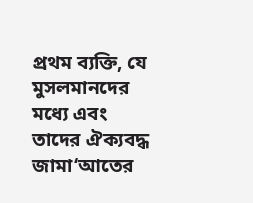প্রথম ব্যক্তি, যে মুসলমানদের মধ্যে এবং তাদের ঐক্যবদ্ধ জামা‘আতের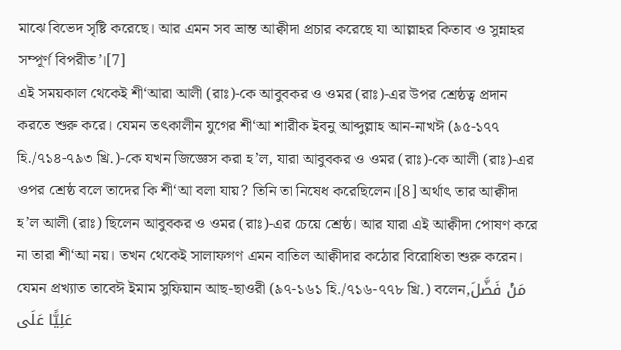মাঝে বিভেদ সৃষ্টি করেছে। আর এমন সব ভ্রান্ত আক্বীদা প্রচার করেছে যা আল্লাহর কিতাব ও সুন্নাহর সম্পূর্ণ বিপরীত’।[7]
এই সময়কাল থেকেই শী‘আরা আলী (রাঃ)-কে আবুবকর ও ওমর (রাঃ)-এর উপর শ্রেষ্ঠত্ব প্রদান করতে শুরু করে। যেমন তৎকালীন যুগের শী‘আ শারীক ইবনু আব্দুল্লাহ আন-নাখঈ (৯৫-১৭৭ হি./৭১৪-৭৯৩ খ্রি.)-কে যখন জিজ্ঞেস করা হ’ল, যারা আবুবকর ও ওমর (রাঃ)-কে আলী (রাঃ)-এর ওপর শ্রেষ্ঠ বলে তাদের কি শী‘আ বলা যায়? তিনি তা নিষেধ করেছিলেন।[8] অর্থাৎ তার আক্বীদা হ’ল আলী (রাঃ) ছিলেন আবুবকর ও ওমর (রাঃ)-এর চেয়ে শ্রেষ্ঠ। আর যারা এই আক্বীদা পোষণ করে না তারা শী‘আ নয়। তখন থেকেই সালাফগণ এমন বাতিল আক্বীদার কঠোর বিরোধিতা শুরু করেন। যেমন প্রখ্যাত তাবেঈ ইমাম সুফিয়ান আছ-ছাওরী (৯৭-১৬১ হি./৭১৬-৭৭৮ খ্রি.) বলেন,مَنْ فَضَّلَ عَلِيًّا عَلَى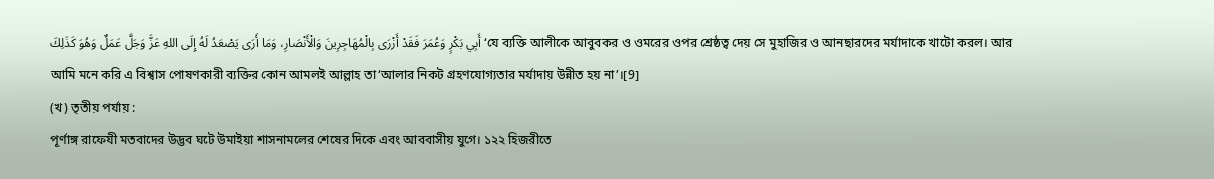أَبِي بَكْرٍ وَعُمَرَ فَقَدْ أَزْرَى بِالْمُهَاجِرِينَ وَالْأَنْصَارِ، وَمَا أَرَى يَصْعَدُ لَهُ إِلَى اللهِ عَزَّ وَجَلَّ عَمَلٌ وَهُوَ كَذَلِكَ ‘যে ব্যক্তি আলীকে আবুবকর ও ওমরের ওপর শ্রেষ্ঠত্ব দেয় সে মুহাজির ও আনছারদের মর্যাদাকে খাটো করল। আর আমি মনে করি এ বিশ্বাস পোষণকারী ব্যক্তির কোন আমলই আল্লাহ তা‘আলার নিকট গ্রহণযোগ্যতার মর্যাদায় উন্নীত হয় না’।[9]
(খ) তৃতীয় পর্যায় :
পূর্ণাঙ্গ রাফেযী মতবাদের উদ্ভব ঘটে উমাইয়া শাসনামলের শেষের দিকে এবং আববাসীয় যুগে। ১২২ হিজরীতে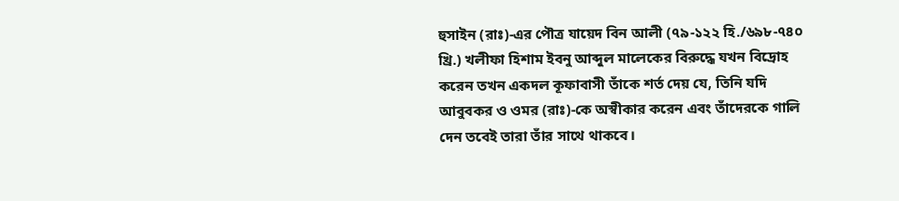হুসাইন (রাঃ)-এর পৌত্র যায়েদ বিন আলী (৭৯-১২২ হি./৬৯৮-৭৪০ খ্রি.) খলীফা হিশাম ইবনু আব্দুল মালেকের বিরুদ্ধে যখন বিদ্রোহ করেন তখন একদল কূফাবাসী তাঁকে শর্ত দেয় যে, তিনি যদি আবুবকর ও ওমর (রাঃ)-কে অস্বীকার করেন এবং তাঁদেরকে গালি দেন তবেই তারা তাঁর সাথে থাকবে।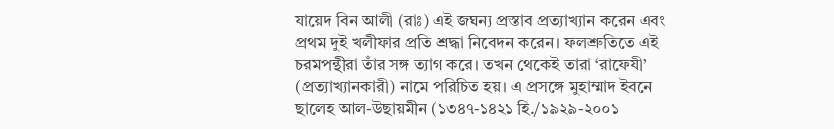যায়েদ বিন আলী (রাঃ) এই জঘন্য প্রস্তাব প্রত্যাখ্যান করেন এবং প্রথম দুই খলীফার প্রতি শ্রদ্ধা নিবেদন করেন। ফলশ্রুতিতে এই চরমপন্থীরা তাঁর সঙ্গ ত্যাগ করে। তখন থেকেই তারা ‘রাফেযী’ (প্রত্যাখ্যানকারী) নামে পরিচিত হয়। এ প্রসঙ্গে মুহাম্মাদ ইবনে ছালেহ আল-উছায়মীন (১৩৪৭-১৪২১ হি./১৯২৯-২০০১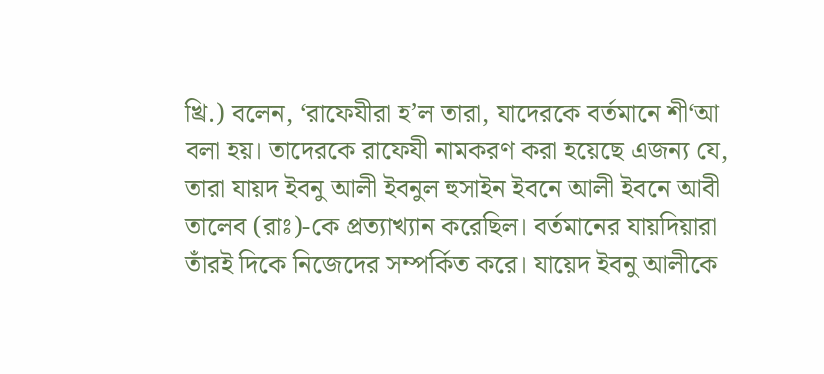খ্রি.) বলেন, ‘রাফেযীরা হ’ল তারা, যাদেরকে বর্তমানে শী‘আ বলা হয়। তাদেরকে রাফেযী নামকরণ করা হয়েছে এজন্য যে, তারা যায়দ ইবনু আলী ইবনুল হুসাইন ইবনে আলী ইবনে আবী তালেব (রাঃ)-কে প্রত্যাখ্যান করেছিল। বর্তমানের যায়দিয়ারা তাঁরই দিকে নিজেদের সম্পর্কিত করে। যায়েদ ইবনু আলীকে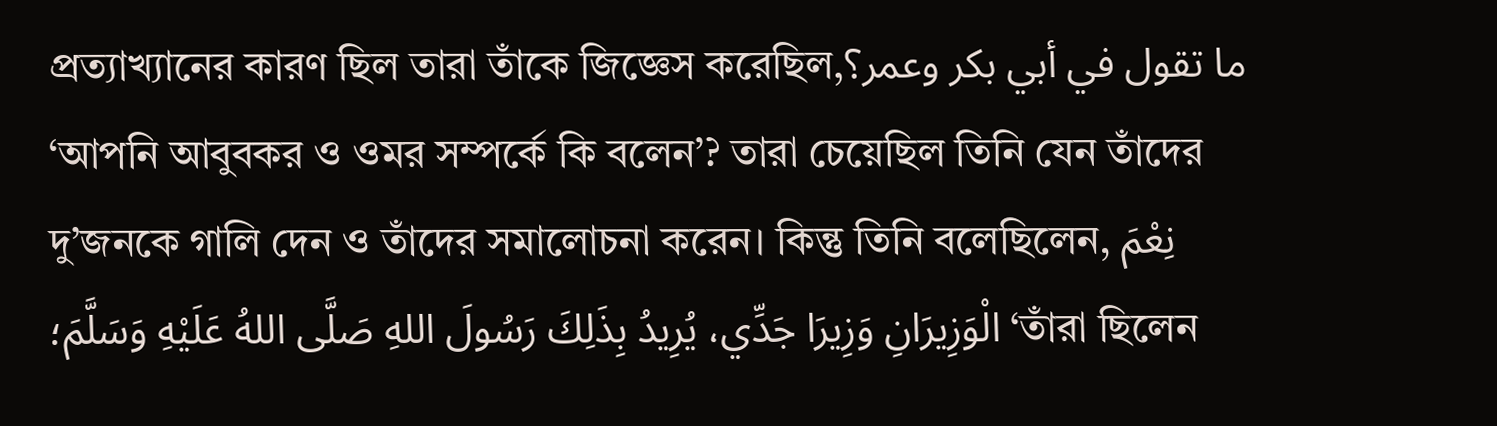প্রত্যাখ্যানের কারণ ছিল তারা তাঁকে জিজ্ঞেস করেছিল,ما تقول في أبي بكر وعمر؟ ‘আপনি আবুবকর ও ওমর সম্পর্কে কি বলেন’? তারা চেয়েছিল তিনি যেন তাঁদের দু’জনকে গালি দেন ও তাঁদের সমালোচনা করেন। কিন্তু তিনি বলেছিলেন, نِعْمَ الْوَزِيرَانِ وَزِيرَا جَدِّي، يُرِيدُ بِذَلِكَ رَسُولَ اللهِ صَلَّى اللهُ عَلَيْهِ وَسَلَّمَ؛ ‘তাঁরা ছিলেন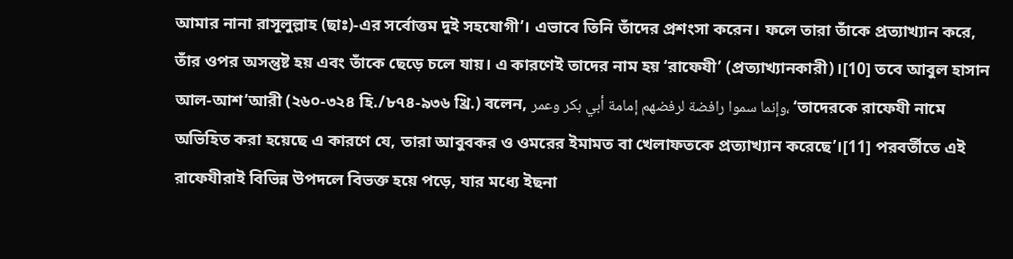আমার নানা রাসূলুল্লাহ (ছাঃ)-এর সর্বোত্তম দুই সহযোগী’। এভাবে তিনি তাঁদের প্রশংসা করেন। ফলে তারা তাঁকে প্রত্যাখ্যান করে, তাঁর ওপর অসন্তুষ্ট হয় এবং তাঁকে ছেড়ে চলে যায়। এ কারণেই তাদের নাম হয় ‘রাফেযী’ (প্রত্যাখ্যানকারী)।[10] তবে আবুল হাসান আল-আশ‘আরী (২৬০-৩২৪ হি./৮৭৪-৯৩৬ খ্রি.) বলেন, وإنما سموا رافضة لرفضهم إمامة أبي بكر وعمر، ‘তাদেরকে রাফেযী নামে অভিহিত করা হয়েছে এ কারণে যে, তারা আবুবকর ও ওমরের ইমামত বা খেলাফতকে প্রত্যাখ্যান করেছে’।[11] পরবর্তীতে এই রাফেযীরাই বিভিন্ন উপদলে বিভক্ত হয়ে পড়ে, যার মধ্যে ইছনা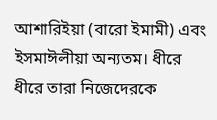আশারিইয়া (বারো ইমামী) এবং ইসমাঈলীয়া অন্যতম। ধীরে ধীরে তারা নিজেদেরকে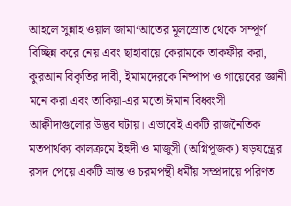আহলে সুন্নাহ ওয়াল জামা‘আতের মূলস্রোত থেকে সম্পূর্ণ বিচ্ছিন্ন করে নেয় এবং ছাহাবায়ে কেরামকে তাকফীর করা, কুরআন বিকৃতির দাবী, ইমামদেরকে নিষ্পাপ ও গায়েবের জ্ঞানী মনে করা এবং তাকিয়া-এর মতো ঈমান বিধ্বংসী আক্বীদাগুলোর উদ্ভব ঘটায়। এভাবেই একটি রাজনৈতিক মতপার্থক্য কালক্রমে ইহুদী ও মাজুসী (অগ্নিপূজক) ষড়যন্ত্রের রসদ পেয়ে একটি ভ্রান্ত ও চরমপন্থী ধর্মীয় সম্প্রদায়ে পরিণত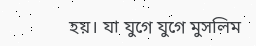হয়। যা যুগে যুগে মুসলিম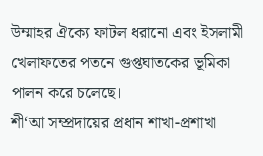উম্মাহর ঐক্যে ফাটল ধরানো এবং ইসলামী খেলাফতের পতনে গুপ্তঘাতকের ভূমিকা পালন করে চলেছে।
শী‘আ সম্প্রদায়ের প্রধান শাখা-প্রশাখা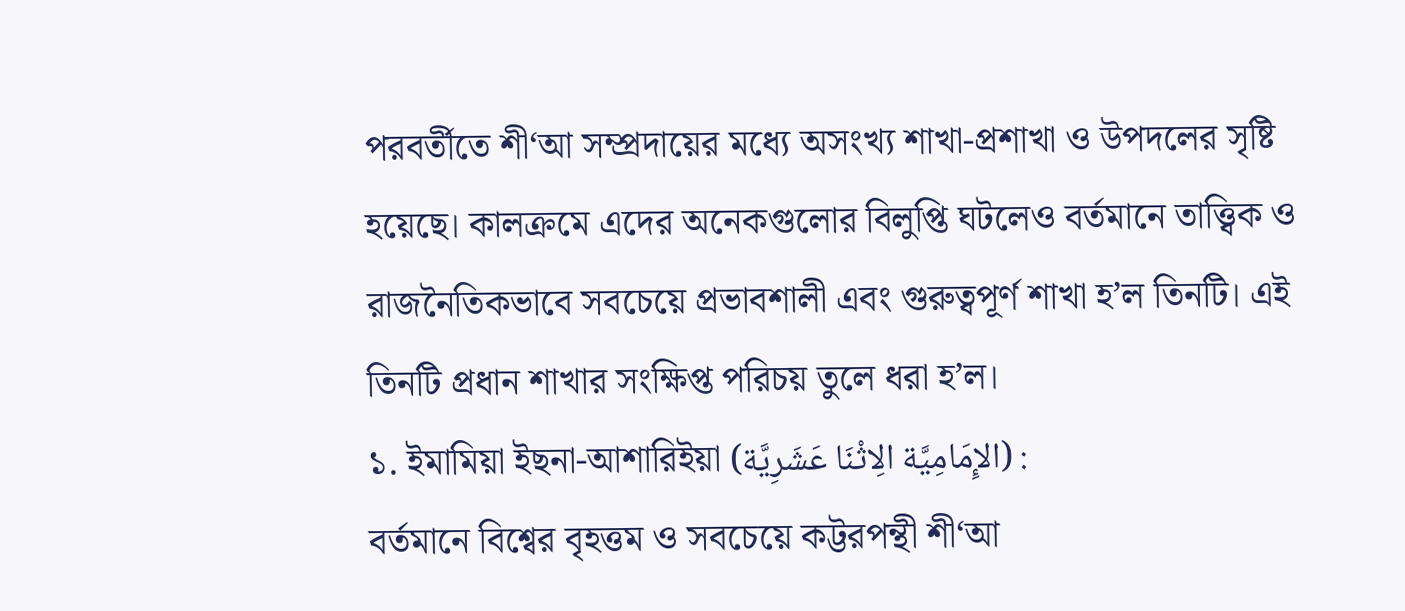পরবর্তীতে শী‘আ সম্প্রদায়ের মধ্যে অসংখ্য শাখা-প্রশাখা ও উপদলের সৃষ্টি হয়েছে। কালক্রমে এদের অনেকগুলোর বিলুপ্তি ঘটলেও বর্তমানে তাত্ত্বিক ও রাজনৈতিকভাবে সবচেয়ে প্রভাবশালী এবং গুরুত্বপূর্ণ শাখা হ’ল তিনটি। এই তিনটি প্রধান শাখার সংক্ষিপ্ত পরিচয় তুলে ধরা হ’ল।
১. ইমামিয়া ইছনা-আশারিইয়া (الإِمَامِيَّة الِاثْنَا عَشَرِيَّة) :
বর্তমানে বিশ্বের বৃহত্তম ও সবচেয়ে কট্টরপন্থী শী‘আ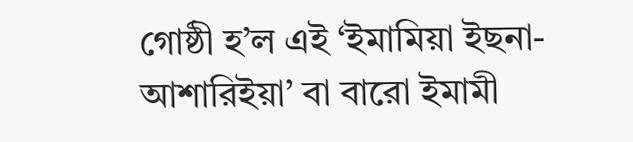গোষ্ঠী হ’ল এই ‘ইমামিয়া ইছনা-আশারিইয়া’ বা বারো ইমামী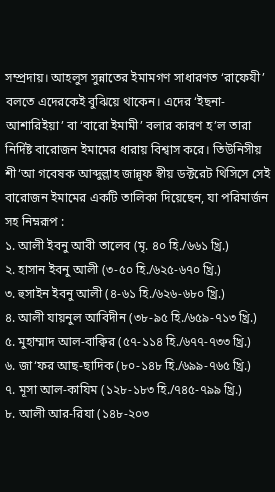সম্প্রদায়। আহলুস সুন্নাতের ইমামগণ সাধারণত ‘রাফেযী’ বলতে এদেরকেই বুঝিয়ে থাকেন। এদের ‘ইছনা-আশারিইয়া’ বা ‘বারো ইমামী’ বলার কারণ হ’ল তারা নির্দিষ্ট বারোজন ইমামের ধারায় বিশ্বাস করে। তিউনিসীয় শী‘আ গবেষক আব্দুল্লাহ জান্নূফ স্বীয় ডক্টরেট থিসিসে সেই বারোজন ইমামের একটি তালিকা দিয়েছেন, যা পরিমার্জন সহ নিম্নরূপ :
১. আলী ইবনু আবী তালেব (মৃ. ৪০ হি./৬৬১ খ্রি.)
২. হাসান ইবনু আলী (৩-৫০ হি./৬২৫-৬৭০ খ্রি.)
৩. হুসাইন ইবনু আলী (৪-৬১ হি./৬২৬-৬৮০ খ্রি.)
৪. আলী যায়নুল আবিদীন (৩৮-৯৫ হি./৬৫৯-৭১৩ খ্রি.)
৫. মুহাম্মাদ আল-বাক্বির (৫৭-১১৪ হি./৬৭৭-৭৩৩ খ্রি.)
৬. জা‘ফর আছ-ছাদিক (৮০-১৪৮ হি./৬৯৯-৭৬৫ খ্রি.)
৭. মূসা আল-কাযিম (১২৮-১৮৩ হি./৭৪৫-৭৯৯ খ্রি.)
৮. আলী আর-রিযা (১৪৮-২০৩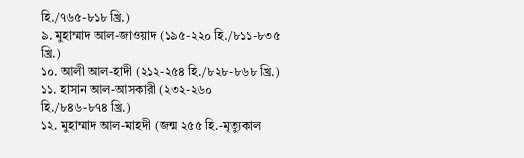হি./৭৬৫-৮১৮ খ্রি.)
৯. মুহাম্মাদ আল-জাওয়াদ (১৯৫-২২০ হি./৮১১-৮৩৫ খ্রি.)
১০. আলী আল-হাদী (২১২-২৫৪ হি./৮২৮-৮৬৮ খ্রি.)
১১. হাসান আল-আসকারী (২৩২-২৬০ হি./৮৪৬-৮৭৪ খ্রি.)
১২. মুহাম্মাদ আল-মাহদী (জন্ম ২৫৫ হি.-মৃত্যুকাল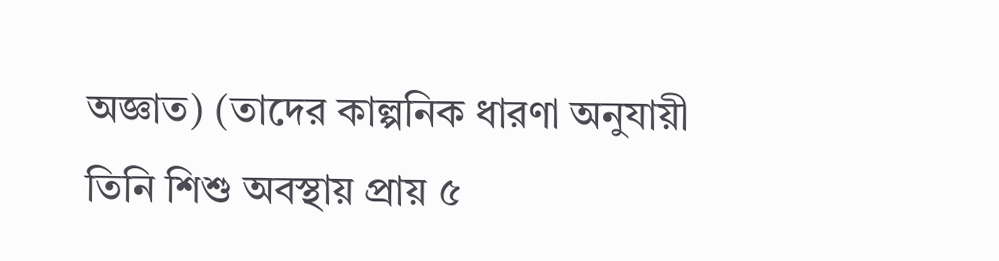অজ্ঞাত) (তাদের কাল্পনিক ধারণা অনুযায়ী তিনি শিশু অবস্থায় প্রায় ৫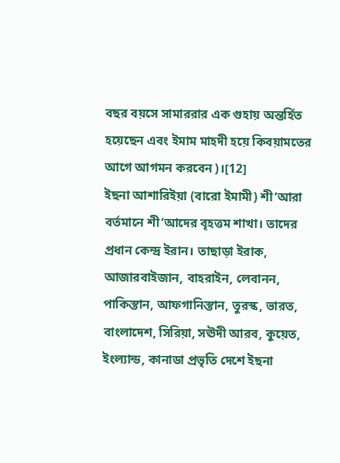বছর বয়সে সামাররার এক গুহায় অন্তর্হিত হয়েছেন এবং ইমাম মাহদী হয়ে কিবয়ামতের আগে আগমন করবেন)।[12]
ইছনা আশারিইয়া (বারো ইমামী) শী‘আরা বর্তমানে শী‘আদের বৃহত্তম শাখা। তাদের প্রধান কেন্দ্র ইরান। তাছাড়া ইরাক, আজারবাইজান, বাহরাইন, লেবানন, পাকিস্তান, আফগানিস্তান, তুরস্ক, ভারত, বাংলাদেশ, সিরিয়া, সঊদী আরব, কুয়েত, ইংল্যান্ড, কানাডা প্রভৃতি দেশে ইছনা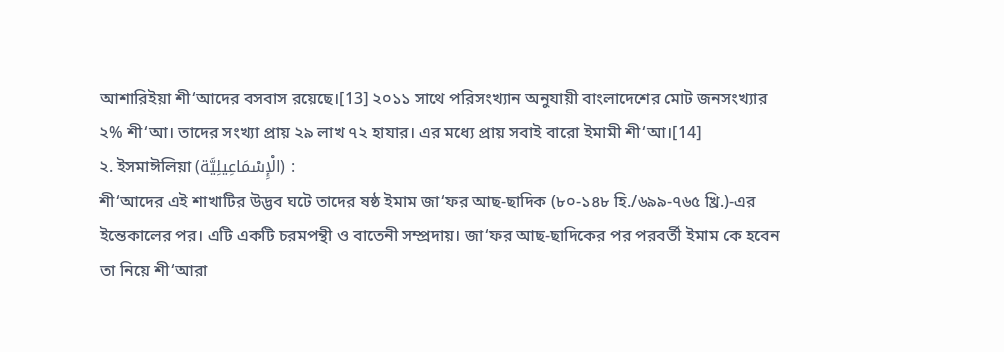আশারিইয়া শী‘আদের বসবাস রয়েছে।[13] ২০১১ সাথে পরিসংখ্যান অনুযায়ী বাংলাদেশের মোট জনসংখ্যার ২% শী‘আ। তাদের সংখ্যা প্রায় ২৯ লাখ ৭২ হাযার। এর মধ্যে প্রায় সবাই বারো ইমামী শী‘আ।[14]
২. ইসমাঈলিয়া (الْإِسْمَاعِيلِيَّة) :
শী‘আদের এই শাখাটির উদ্ভব ঘটে তাদের ষষ্ঠ ইমাম জা‘ফর আছ-ছাদিক (৮০-১৪৮ হি./৬৯৯-৭৬৫ খ্রি.)-এর ইন্তেকালের পর। এটি একটি চরমপন্থী ও বাতেনী সম্প্রদায়। জা‘ফর আছ-ছাদিকের পর পরবর্তী ইমাম কে হবেন তা নিয়ে শী‘আরা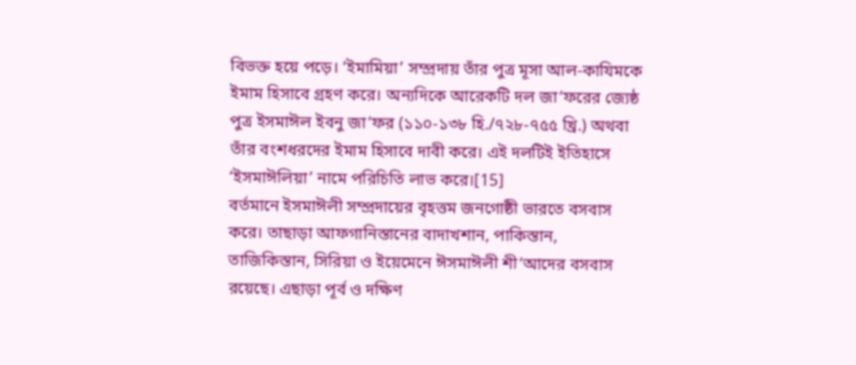বিভক্ত হয়ে পড়ে। ‘ইমামিয়া’ সম্প্রদায় তাঁর পুত্র মূসা আল-কাযিমকে ইমাম হিসাবে গ্রহণ করে। অন্যদিকে আরেকটি দল জা‘ফরের জ্যেষ্ঠ পুত্র ইসমাঈল ইবনু জা‘ফর (১১০-১৩৮ হি./৭২৮-৭৫৫ খ্রি.) অথবা তাঁর বংশধরদের ইমাম হিসাবে দাবী করে। এই দলটিই ইতিহাসে ‘ইসমাঈলিয়া’ নামে পরিচিতি লাভ করে।[15]
বর্তমানে ইসমাঈলী সম্প্রদায়ের বৃহত্তম জনগোষ্ঠী ভারতে বসবাস করে। তাছাড়া আফগানিস্তানের বাদাখশান, পাকিস্তান, তাজিকিস্তান, সিরিয়া ও ইয়েমেনে ঈসমাঈলী শী‘আদের বসবাস রয়েছে। এছাড়া পূর্ব ও দক্ষিণ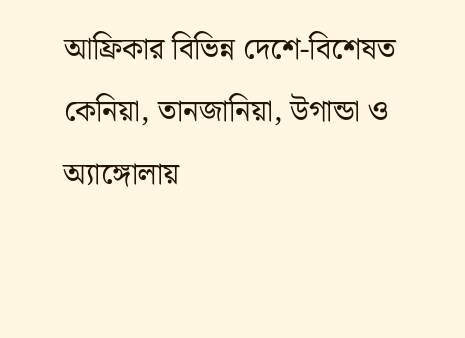আফ্রিকার বিভিন্ন দেশে-বিশেষত কেনিয়া, তানজানিয়া, উগান্ডা ও অ্যাঙ্গোলায়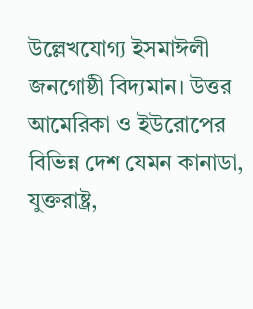উল্লেখযোগ্য ইসমাঈলী জনগোষ্ঠী বিদ্যমান। উত্তর আমেরিকা ও ইউরোপের বিভিন্ন দেশ যেমন কানাডা, যুক্তরাষ্ট্র,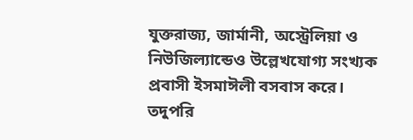যুক্তরাজ্য, জার্মানী, অস্ট্রেলিয়া ও নিউজিল্যান্ডেও উল্লেখযোগ্য সংখ্যক প্রবাসী ইসমাঈলী বসবাস করে। তদুপরি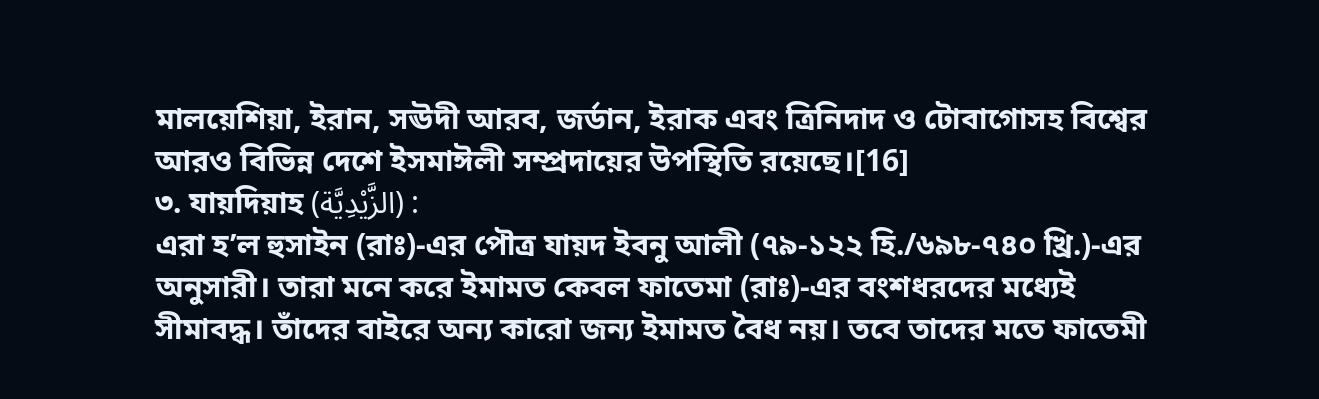মালয়েশিয়া, ইরান, সঊদী আরব, জর্ডান, ইরাক এবং ত্রিনিদাদ ও টোবাগোসহ বিশ্বের আরও বিভিন্ন দেশে ইসমাঈলী সম্প্রদায়ের উপস্থিতি রয়েছে।[16]
৩. যায়দিয়াহ (الزَّيْدِيَّة) :
এরা হ’ল হুসাইন (রাঃ)-এর পৌত্র যায়দ ইবনু আলী (৭৯-১২২ হি./৬৯৮-৭৪০ খ্রি.)-এর অনুসারী। তারা মনে করে ইমামত কেবল ফাতেমা (রাঃ)-এর বংশধরদের মধ্যেই সীমাবদ্ধ। তাঁদের বাইরে অন্য কারো জন্য ইমামত বৈধ নয়। তবে তাদের মতে ফাতেমী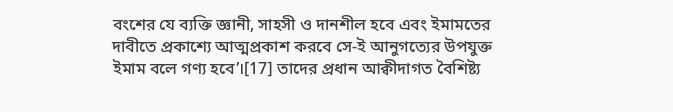বংশের যে ব্যক্তি জ্ঞানী, সাহসী ও দানশীল হবে এবং ইমামতের দাবীতে প্রকাশ্যে আত্মপ্রকাশ করবে সে-ই আনুগত্যের উপযুক্ত ইমাম বলে গণ্য হবে’।[17] তাদের প্রধান আক্বীদাগত বৈশিষ্ট্য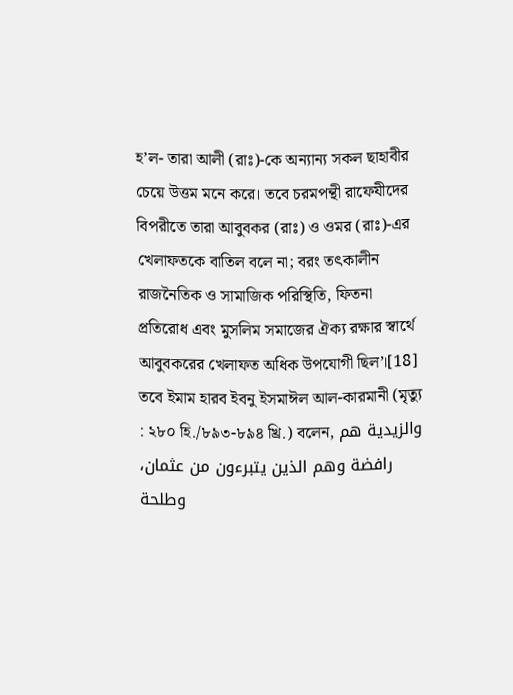হ’ল- তারা আলী (রাঃ)-কে অন্যান্য সকল ছাহাবীর চেয়ে উত্তম মনে করে। তবে চরমপন্থী রাফেযীদের বিপরীতে তারা আবুবকর (রাঃ) ও ওমর (রাঃ)-এর খেলাফতকে বাতিল বলে না; বরং তৎকালীন রাজনৈতিক ও সামাজিক পরিস্থিতি, ফিতনা প্রতিরোধ এবং মুসলিম সমাজের ঐক্য রক্ষার স্বার্থে আবুবকরের খেলাফত অধিক উপযোগী ছিল’।[18] তবে ইমাম হারব ইবনু ইসমাঈল আল-কারমানী (মৃত্যু : ২৮০ হি./৮৯৩-৮৯৪ খ্রি.) বলেন, والزيدية هم رافضة وهم الذين يتبرءون من عثمان، وطلحة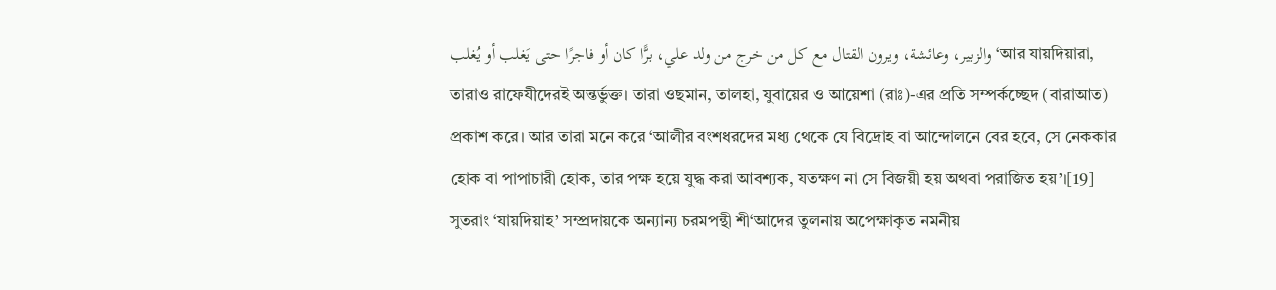والزبير، وعائشة، ويرون القتال مع كل من خرج من ولد علي، برًّا كان أو فاجرًا حتى يَغلب أو يُغلب ‘আর যায়দিয়ারা, তারাও রাফেযীদেরই অন্তর্ভুক্ত। তারা ওছমান, তালহা, যুবায়ের ও আয়েশা (রাঃ)-এর প্রতি সম্পর্কচ্ছেদ (বারাআত) প্রকাশ করে। আর তারা মনে করে ‘আলীর বংশধরদের মধ্য থেকে যে বিদ্রোহ বা আন্দোলনে বের হবে, সে নেককার হোক বা পাপাচারী হোক, তার পক্ষ হয়ে যুদ্ধ করা আবশ্যক, যতক্ষণ না সে বিজয়ী হয় অথবা পরাজিত হয়’।[19]
সুতরাং ‘যায়দিয়াহ’ সম্প্রদায়কে অন্যান্য চরমপন্থী শী‘আদের তুলনায় অপেক্ষাকৃত নমনীয়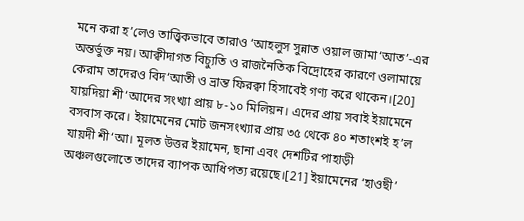মনে করা হ’লেও তাত্ত্বিকভাবে তারাও ‘আহলুস সুন্নাত ওয়াল জামা‘আত’-এর অন্তর্ভুক্ত নয়। আক্বীদাগত বিচ্যুতি ও রাজনৈতিক বিদ্রোহের কারণে ওলামায়ে কেরাম তাদেরও বিদ‘আতী ও ভ্রান্ত ফিরক্বা হিসাবেই গণ্য করে থাকেন।[20]
যায়দিয়া শী‘আদের সংখ্যা প্রায় ৮-১০ মিলিয়ন। এদের প্রায় সবাই ইয়ামেনে বসবাস করে। ইয়ামেনের মোট জনসংখ্যার প্রায় ৩৫ থেকে ৪০ শতাংশই হ’ল যায়দী শী‘আ। মূলত উত্তর ইয়ামেন, ছানা এবং দেশটির পাহাড়ী অঞ্চলগুলোতে তাদের ব্যাপক আধিপত্য রয়েছে।[21] ইয়ামেনের ‘হাওছী’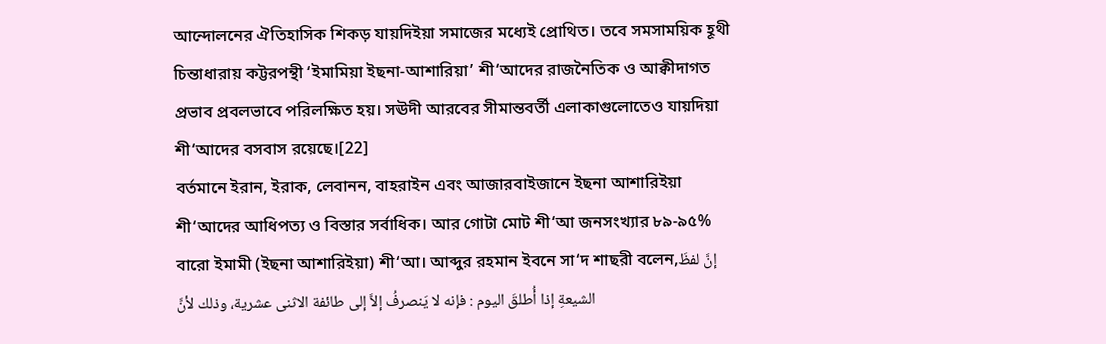আন্দোলনের ঐতিহাসিক শিকড় যায়দিইয়া সমাজের মধ্যেই প্রোথিত। তবে সমসাময়িক হূথী চিন্তাধারায় কট্টরপন্থী ‘ইমামিয়া ইছনা-আশারিয়া’ শী‘আদের রাজনৈতিক ও আক্বীদাগত প্রভাব প্রবলভাবে পরিলক্ষিত হয়। সঊদী আরবের সীমান্তবর্তী এলাকাগুলোতেও যায়দিয়া শী‘আদের বসবাস রয়েছে।[22]
বর্তমানে ইরান, ইরাক, লেবানন, বাহরাইন এবং আজারবাইজানে ইছনা আশারিইয়া শী‘আদের আধিপত্য ও বিস্তার সর্বাধিক। আর গোটা মোট শী‘আ জনসংখ্যার ৮৯-৯৫% বারো ইমামী (ইছনা আশারিইয়া) শী‘আ। আব্দুর রহমান ইবনে সা‘দ শাছরী বলেন,إنَّ لفظَ الشيعةِ إذا أُطلقَ اليوم : فإنه لا يَنصرفُ إلاَّ إلى طائفة الاثنى عشرية، وذلك لأنَّ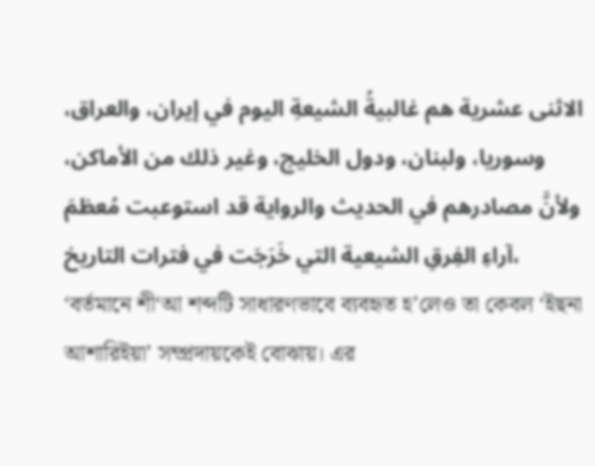الاثنى عشرية هم غالبيةُ الشيعةِ اليوم في إيران، والعراق، وسوريا، ولبنان، ودول الخليج، وغير ذلك من الأماكن، ولأنَّ مصادرهم في الحديث والرواية قد استوعبت مُعظمَ آراءِ الفِرقِ الشيعية التي خَرَجَت في فترات التاريخ، ‘বর্তমানে শী‘আ শব্দটি সাধারণভাবে ব্যবহৃত হ’লেও তা কেবল ‘ইছনা আশারিইয়া’ সম্প্রদায়কেই বোঝায়। এর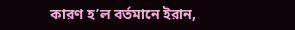কারণ হ’ল বর্তমানে ইরান,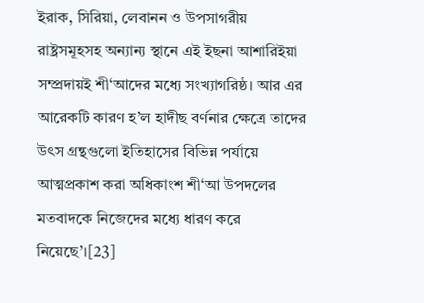ইরাক, সিরিয়া, লেবানন ও উপসাগরীয় রাষ্ট্রসমূহসহ অন্যান্য স্থানে এই ইছনা আশারিইয়া সম্প্রদায়ই শী‘আদের মধ্যে সংখ্যাগরিষ্ঠ। আর এর আরেকটি কারণ হ’ল হাদীছ বর্ণনার ক্ষেত্রে তাদের উৎস গ্রন্থগুলো ইতিহাসের বিভিন্ন পর্যায়ে আত্মপ্রকাশ করা অধিকাংশ শী‘আ উপদলের মতবাদকে নিজেদের মধ্যে ধারণ করে নিয়েছে’।[23]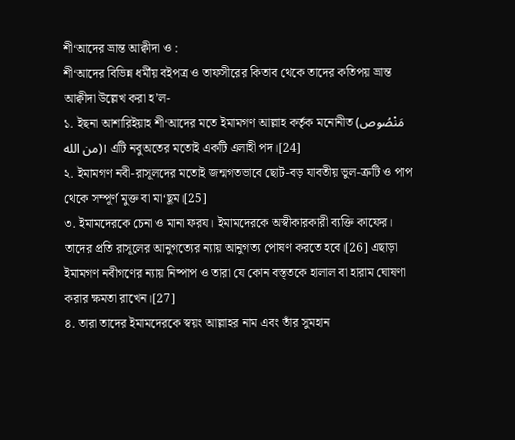শী‘আদের ভ্রান্ত আক্বীদা ও :
শী‘আদের বিভিন্ন ধর্মীয় বইপত্র ও তাফসীরের কিতাব থেকে তাদের কতিপয় ভ্রান্ত আক্বীদা উল্লেখ করা হ’ল-
১. ইছনা আশারিইয়াহ শী‘আদের মতে ইমামগণ আল্লাহ কর্তৃক মনোনীত (مَنْصُوص من الله)। এটি নবুঅতের মতোই একটি এলাহী পদ।[24]
২. ইমামগণ নবী-রাসূলদের মতোই জন্মগতভাবে ছোট-বড় যাবতীয় ভুল-ত্রুটি ও পাপ থেকে সম্পূর্ণ মুক্ত বা মা‘ছূম।[25]
৩. ইমামদেরকে চেনা ও মানা ফরয। ইমামদেরকে অস্বীকারকারী ব্যক্তি কাফের। তাদের প্রতি রাসূলের আনুগত্যের ন্যায় আনুগত্য পোষণ করতে হবে।[26] এছাড়া ইমামগণ নবীগণের ন্যায় নিষ্পাপ ও তারা যে কোন বস্ত্তকে হালাল বা হারাম ঘোষণা করার ক্ষমতা রাখেন।[27]
৪. তারা তাদের ইমামদেরকে স্বয়ং আল্লাহর নাম এবং তাঁর সুমহান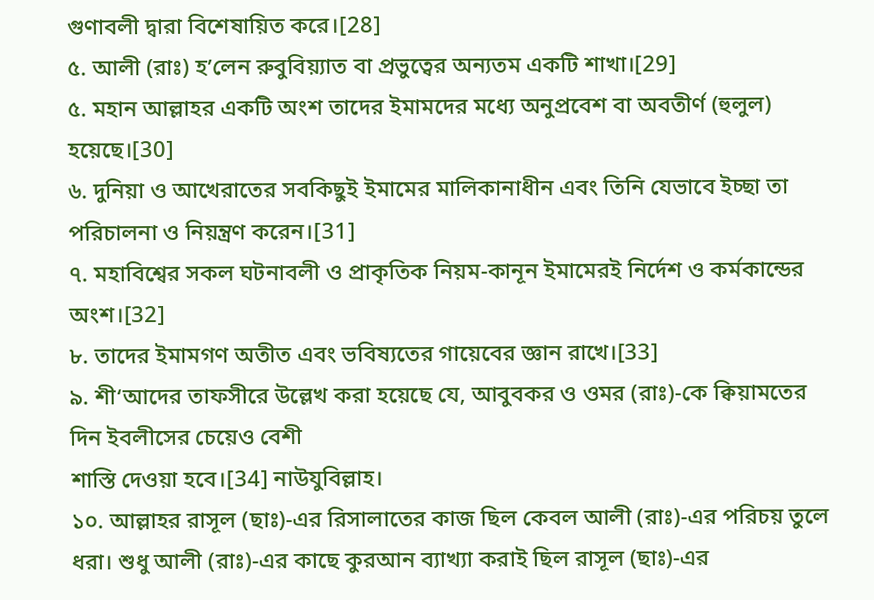গুণাবলী দ্বারা বিশেষায়িত করে।[28]
৫. আলী (রাঃ) হ’লেন রুবুবিয়্যাত বা প্রভুত্বের অন্যতম একটি শাখা।[29]
৫. মহান আল্লাহর একটি অংশ তাদের ইমামদের মধ্যে অনুপ্রবেশ বা অবতীর্ণ (হুলুল) হয়েছে।[30]
৬. দুনিয়া ও আখেরাতের সবকিছুই ইমামের মালিকানাধীন এবং তিনি যেভাবে ইচ্ছা তা পরিচালনা ও নিয়ন্ত্রণ করেন।[31]
৭. মহাবিশ্বের সকল ঘটনাবলী ও প্রাকৃতিক নিয়ম-কানূন ইমামেরই নির্দেশ ও কর্মকান্ডের অংশ।[32]
৮. তাদের ইমামগণ অতীত এবং ভবিষ্যতের গায়েবের জ্ঞান রাখে।[33]
৯. শী‘আদের তাফসীরে উল্লেখ করা হয়েছে যে, আবুবকর ও ওমর (রাঃ)-কে ক্বিয়ামতের দিন ইবলীসের চেয়েও বেশী
শাস্তি দেওয়া হবে।[34] নাউযুবিল্লাহ।
১০. আল্লাহর রাসূল (ছাঃ)-এর রিসালাতের কাজ ছিল কেবল আলী (রাঃ)-এর পরিচয় তুলে ধরা। শুধু আলী (রাঃ)-এর কাছে কুরআন ব্যাখ্যা করাই ছিল রাসূল (ছাঃ)-এর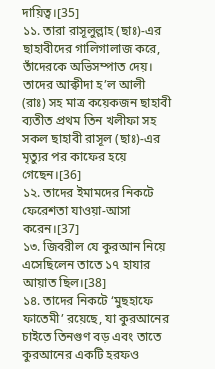দায়িত্ব।[35]
১১. তারা রাসূলুল্লাহ (ছাঃ)-এর ছাহাবীদের গালিগালাজ করে, তাঁদেরকে অভিসম্পাত দেয়। তাদের আক্বীদা হ’ল আলী (রাঃ) সহ মাত্র কয়েকজন ছাহাবী ব্যতীত প্রথম তিন খলীফা সহ সকল ছাহাবী রাসূল (ছাঃ)-এর মৃত্যুর পর কাফের হয়ে গেছেন।[36]
১২. তাদের ইমামদের নিকটে ফেরেশতা যাওয়া-আসা করেন।[37]
১৩. জিবরীল যে কুরআন নিয়ে এসেছিলেন তাতে ১৭ হাযার আয়াত ছিল।[38]
১৪. তাদের নিকটে ‘মুছহাফে ফাতেমী’ রয়েছে, যা কুরআনের চাইতে তিনগুণ বড় এবং তাতে কুরআনের একটি হরফও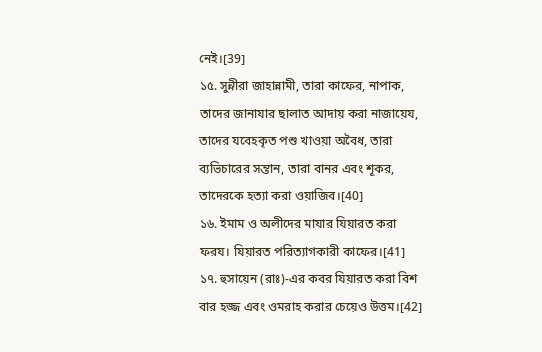নেই।[39]
১৫. সুন্নীরা জাহান্নামী, তারা কাফের, নাপাক, তাদের জানাযার ছালাত আদায় করা নাজায়েয, তাদের যবেহকৃত পশু খাওয়া অবৈধ, তারা ব্যভিচারের সন্তান, তারা বানর এবং শূকর, তাদেরকে হত্যা করা ওয়াজিব।[40]
১৬. ইমাম ও অলীদের মাযার যিয়ারত করা ফরয। যিয়ারত পরিত্যাগকারী কাফের।[41]
১৭. হুসায়েন (রাঃ)-এর কবর যিয়ারত করা বিশ বার হজ্জ এবং ওমরাহ করার চেয়েও উত্তম।[42]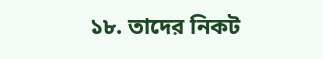১৮. তাদের নিকট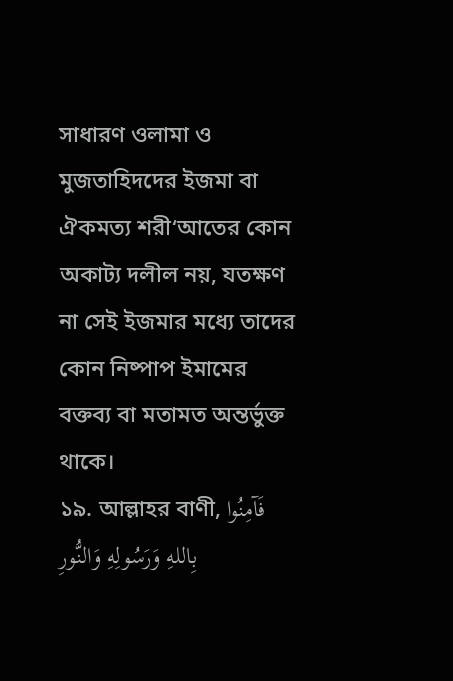সাধারণ ওলামা ও মুজতাহিদদের ইজমা বা ঐকমত্য শরী‘আতের কোন অকাট্য দলীল নয়, যতক্ষণ না সেই ইজমার মধ্যে তাদের কোন নিষ্পাপ ইমামের বক্তব্য বা মতামত অন্তর্ভুক্ত থাকে।
১৯. আল্লাহর বাণী, فَآمِنُوا بِاللهِ وَرَسُولِهِ وَالنُّورِ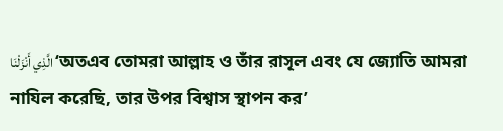الَّذِي أَنْزَلْنَا ‘অতএব তোমরা আল্লাহ ও তাঁর রাসূল এবং যে জ্যোতি আমরা নাযিল করেছি, তার উপর বিশ্বাস স্থাপন কর’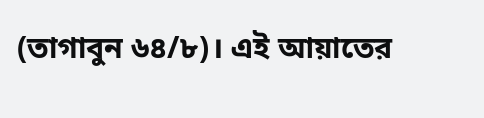(তাগাবুন ৬৪/৮)। এই আয়াতের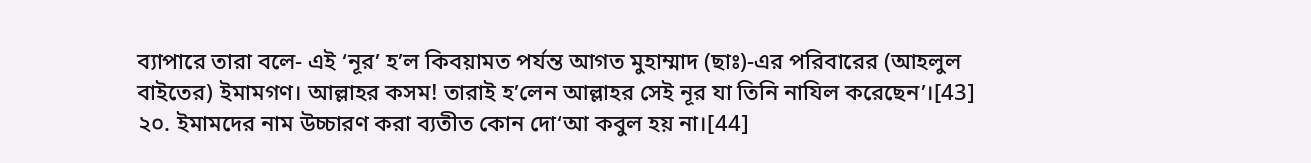ব্যাপারে তারা বলে- এই ‘নূর’ হ’ল কিবয়ামত পর্যন্ত আগত মুহাম্মাদ (ছাঃ)-এর পরিবারের (আহলুল বাইতের) ইমামগণ। আল্লাহর কসম! তারাই হ’লেন আল্লাহর সেই নূর যা তিনি নাযিল করেছেন’।[43]
২০. ইমামদের নাম উচ্চারণ করা ব্যতীত কোন দো‘আ কবুল হয় না।[44]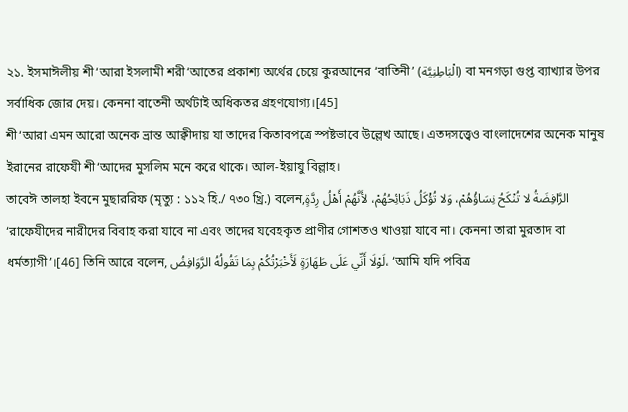২১. ইসমাঈলীয় শী‘আরা ইসলামী শরী‘আতের প্রকাশ্য অর্থের চেয়ে কুরআনের ‘বাতিনী’ (الْبَاطِنِيَّة) বা মনগড়া গুপ্ত ব্যাখ্যার উপর সর্বাধিক জোর দেয়। কেননা বাতেনী অর্থটাই অধিকতর গ্রহণযোগ্য।[45]
শী‘আরা এমন আরো অনেক ভ্রান্ত আক্বীদায় যা তাদের কিতাবপত্রে স্পষ্টভাবে উল্লেখ আছে। এতদসত্ত্বেও বাংলাদেশের অনেক মানুষ ইরানের রাফেযী শী‘আদের মুসলিম মনে করে থাকে। আল-ইয়াযু বিল্লাহ।
তাবেঈ তালহা ইবনে মুছাররিফ (মৃত্যু : ১১২ হি./ ৭৩০ খ্রি.) বলেন,الرَّافِضَةُ لا تُنْكَحُ نِسَاؤُهُمْ، وَلا تُؤْكَلُ ذَبَائِحُهُمْ، لأَنَّهُمْ أَهْلُ رِدَّةٍ ‘রাফেযীদের নারীদের বিবাহ করা যাবে না এবং তাদের যবেহকৃত প্রাণীর গোশতও খাওয়া যাবে না। কেননা তারা মুরতাদ বা ধর্মত্যাগী’।[46] তিনি আরে বলেন, لَوْلَا أَنِّي عَلَى طَهَارَةٍ لَأَخْبَرْتُكُمْ بِمَا تَقُولُهُ الرَّوَافِضُ، ‘আমি যদি পবিত্র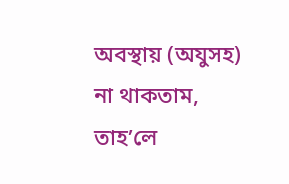অবস্থায় (অযুসহ) না থাকতাম, তাহ’লে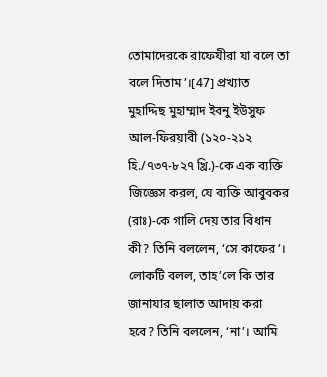তোমাদেরকে রাফেযীরা যা বলে তা বলে দিতাম’।[47] প্রখ্যাত মুহাদ্দিছ মুহাম্মাদ ইবনু ইউসুফ আল-ফিরয়াবী (১২০-২১২ হি./৭৩৭-৮২৭ খ্রি.)-কে এক ব্যক্তি জিজ্ঞেস করল, যে ব্যক্তি আবুবকর (রাঃ)-কে গালি দেয় তার বিধান কী? তিনি বললেন, ‘সে কাফের’। লোকটি বলল, তাহ’লে কি তার জানাযার ছালাত আদায় করা হবে? তিনি বললেন, ‘না’। আমি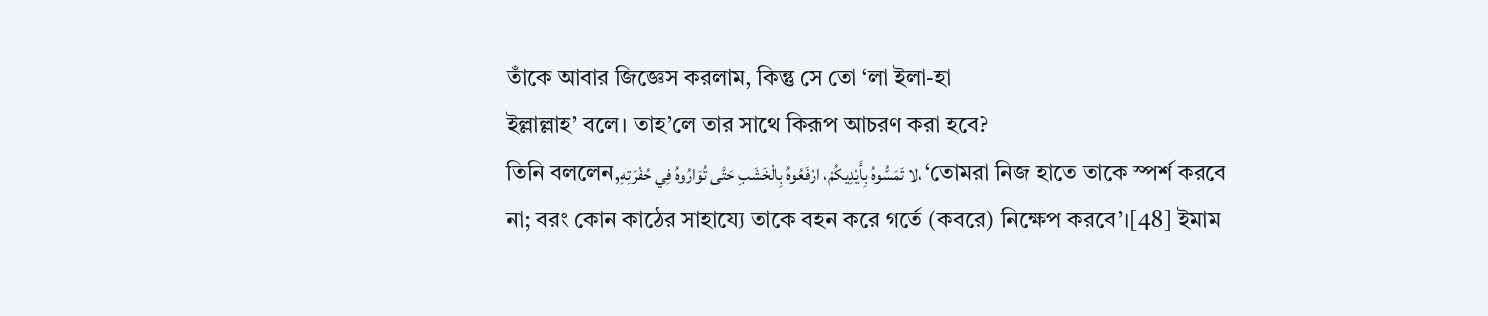তাঁকে আবার জিজ্ঞেস করলাম, কিন্তু সে তো ‘লা ইলা-হা
ইল্লাল্লাহ’ বলে। তাহ’লে তার সাথে কিরূপ আচরণ করা হবে?
তিনি বললেন,لا تَمَسُّوهُ بِأَيْدِيكُمْ، ارْفَعُوهُ بِالْخَشَبِ حَتَّى تُوَارُوهُ فِي حُفْرَتِهِ، ‘তোমরা নিজ হাতে তাকে স্পর্শ করবে না; বরং কোন কাঠের সাহায্যে তাকে বহন করে গর্তে (কবরে) নিক্ষেপ করবে’।[48] ইমাম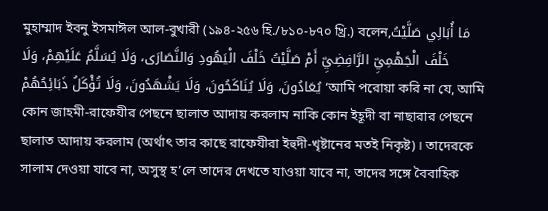মুহাম্মাদ ইবনু ইসমাঈল আল-বুখারী (১৯৪-২৫৬ হি./৮১০-৮৭০ খ্রি.) বলেন,مَا أُبَالِي صَلَّيْتُ خَلْفَ الْجَهْمِيِّ الرَّافِضِيِّ أَمْ صَلَّيْتُ خَلْفَ الْيَهُودِ وَالنَّصَارَى، وَلَا يُسَلَّمُ عَلَيْهِمْ، وَلَا يُعَادُونَ، وَلَا يُنَاكَحُونَ، وَلَا يَشْهَدُونَ، وَلَا تُؤْكَلُ ذَبَائِحُهُمْ ‘আমি পরোয়া করি না যে, আমি কোন জাহমী-রাফেযীর পেছনে ছালাত আদায় করলাম নাকি কোন ইহূদী বা নাছারার পেছনে ছালাত আদায় করলাম (অর্থাৎ তার কাছে রাফেযীরা ইহুদী-খৃষ্টানের মতই নিকৃষ্ট)। তাদেরকে সালাম দেওয়া যাবে না, অসুস্থ হ’লে তাদের দেখতে যাওয়া যাবে না, তাদের সঙ্গে বৈবাহিক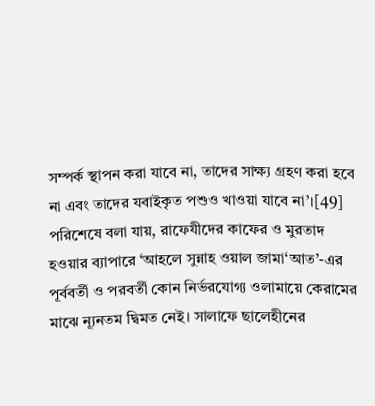সম্পর্ক স্থাপন করা যাবে না, তাদের সাক্ষ্য গ্রহণ করা হবে না এবং তাদের যবাইকৃত পশুও খাওয়া যাবে না’।[49]
পরিশেষে বলা যায়, রাফেযীদের কাফের ও মুরতাদ হওয়ার ব্যাপারে ‘আহলে সুন্নাহ ওয়াল জামা‘আত’-এর পূর্ববর্তী ও পরবর্তী কোন নির্ভরযোগ্য ওলামায়ে কেরামের মাঝে ন্যূনতম দ্বিমত নেই। সালাফে ছালেহীনের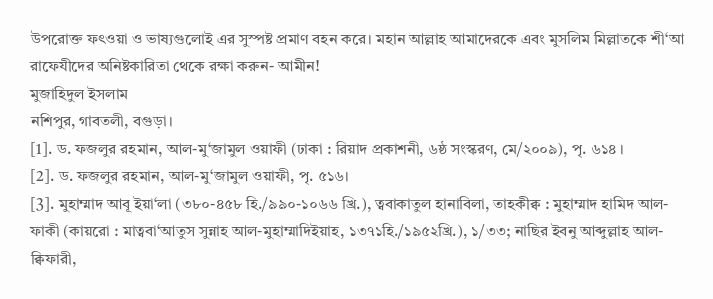উপরোক্ত ফৎওয়া ও ভাষ্যগুলোই এর সুস্পষ্ট প্রমাণ বহন করে। মহান আল্লাহ আমাদেরকে এবং মুসলিম মিল্লাতকে শী‘আ রাফেযীদের অনিষ্টকারিতা থেকে রক্ষা করুন- আমীন!
মুজাহিদুল ইসলাম
নশিপুর, গাবতলী, বগুড়া।
[1]. ড. ফজলুর রহমান, আল-মু‘জামুল ওয়াফী (ঢাকা : রিয়াদ প্রকাশনী, ৬ষ্ঠ সংস্করণ, মে/২০০৯), পৃ. ৬১৪ ।
[2]. ড. ফজলুর রহমান, আল-মু‘জামুল ওয়াফী, পৃ. ৫১৬।
[3]. মুহাম্মাদ আবূ ইয়া‘লা (৩৮০-৪৫৮ হি./৯৯০-১০৬৬ খ্রি.), ত্ববাকাতুল হানাবিলা, তাহকীক্ব : মুহাম্মাদ হামিদ আল-ফাকী (কায়রো : মাত্ববা‘আতুস সুন্নাহ আল-মুহাম্মাদিইয়াহ, ১৩৭১হি./১৯৫২খ্রি.), ১/৩৩; নাছির ইবনু আব্দুল্লাহ আল-ক্বিফারী,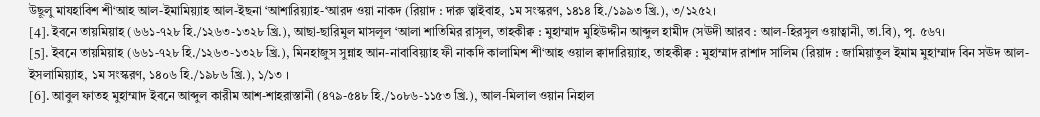উছূলু মাযহাবিশ শী‘আহ আল-ইমামিয়্যাহ আল-ইছনা ‘আশারিয়্যাহ-‘আরদ ওয়া নাকদ (রিয়াদ : দারু ত্বাইবাহ, ১ম সংস্করণ, ১৪১৪ হি./১৯৯৩ খ্রি.), ৩/১২৫২।
[4]. ইবনে তায়মিয়াহ (৬৬১-৭২৮ হি./১২৬৩-১৩২৮ খ্রি.), আছা-ছারিমুল মাসলূল ‘আলা শাতিমির রাসূল, তাহকীক্ব : মুহাম্মাদ মুহিউদ্দীন আব্দুল হামীদ (সঊদী আরব : আল-হিরসুল ওয়াত্বানী, তা.বি), পৃ. ৫৬৭।
[5]. ইবনে তায়মিয়াহ (৬৬১-৭২৮ হি./১২৬৩-১৩২৮ খ্রি.), মিনহাজুস সুন্নাহ আন-নাবাবিয়্যাহ ফী নাকদি কালামিশ শী‘আহ ওয়াল ক্বাদারিয়্যাহ, তাহকীক্ব : মুহাম্মাদ রাশাদ সালিম (রিয়াদ : জামিয়াতুল ইমাম মুহাম্মাদ বিন সঊদ আল-ইসলামিয়্যাহ, ১ম সংস্করণ, ১৪০৬ হি./১৯৮৬ খ্রি.), ১/১৩ ।
[6]. আবুল ফাতহ মুহাম্মাদ ইবনে আব্দুল কারীম আশ-শাহরাস্তানী (৪৭৯-৫৪৮ হি./১০৮৬-১১৫৩ খ্রি.), আল-মিলাল ওয়ান নিহাল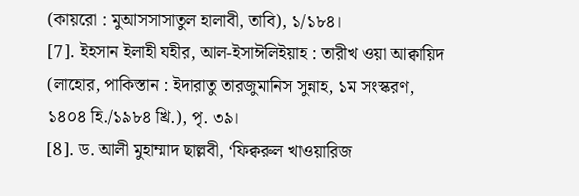(কায়রো : মুআসসাসাতুল হালাবী, তাবি), ১/১৮৪।
[7]. ইহসান ইলাহী যহীর, আল-ইসাঈলিইয়াহ : তারীখ ওয়া আক্বায়িদ (লাহোর, পাকিস্তান : ইদারাতু তারজুমানিস সুন্নাহ, ১ম সংস্করণ, ১৪০৪ হি./১৯৮৪ খ্রি.), পৃ. ৩৯।
[8]. ড. আলী মুহাম্মাদ ছাল্লবী, ‘ফিক্বরুল খাওয়ারিজ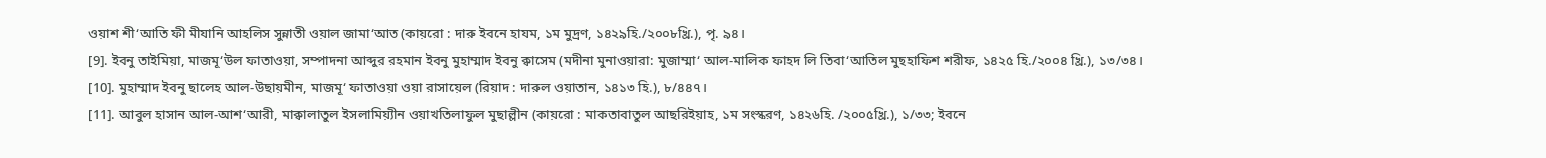ওয়াশ শী‘আতি ফী মীযানি আহলিস সুন্নাতী ওয়াল জামা‘আত (কায়রো : দারু ইবনে হাযম, ১ম মুদ্রণ, ১৪২৯হি./২০০৮খ্রি.), পৃ. ৯৪।
[9]. ইবনু তাইমিয়া, মাজমূ‘উল ফাতাওয়া, সম্পাদনা আব্দুর রহমান ইবনু মুহাম্মাদ ইবনু ক্বাসেম (মদীনা মুনাওয়ারা: মুজাম্মা‘ আল-মালিক ফাহদ লি তিবা‘আতিল মুছহাফিশ শরীফ, ১৪২৫ হি./২০০৪ খ্রি.), ১৩/৩৪।
[10]. মুহাম্মাদ ইবনু ছালেহ আল-উছায়মীন, মাজমূ‘ ফাতাওয়া ওয়া রাসায়েল (রিয়াদ : দারুল ওয়াতান, ১৪১৩ হি.), ৮/৪৪৭।
[11]. আবুল হাসান আল-আশ‘আরী, মাক্বালাতুল ইসলামিয়্যীন ওয়াখতিলাফুল মুছাল্লীন (কায়রো : মাকতাবাতুল আছরিইয়াহ, ১ম সংস্করণ, ১৪২৬হি. /২০০৫খ্রি.), ১/৩৩; ইবনে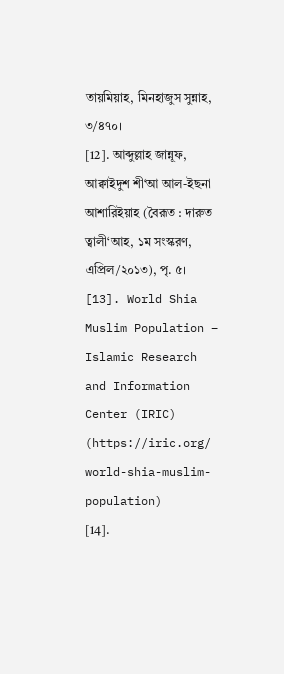তায়মিয়াহ, মিনহাজুস সুন্নাহ, ৩/৪৭০।
[12]. আব্দুল্লাহ জান্নূফ, আক্বাইদুশ শী‘আ আল-ইছনা আশারিইয়াহ (বৈরূত : দারুত ত্বালী‘আহ, ১ম সংস্করণ, এপ্রিল/২০১৩), পৃ. ৫।
[13]. World Shia Muslim Population – Islamic Research and Information Center (IRIC) (https://iric.org/ world-shia-muslim-population)
[14].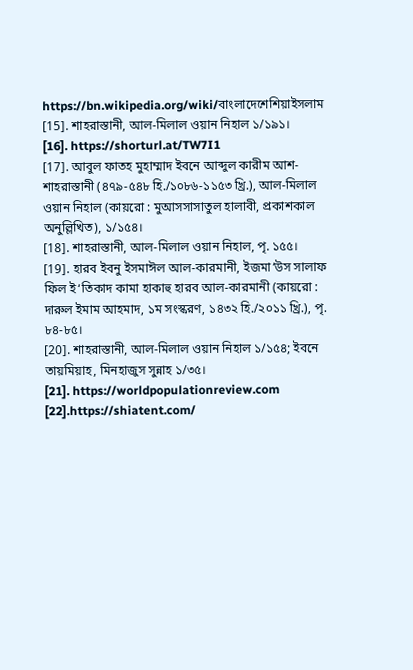https://bn.wikipedia.org/wiki/বাংলাদেশেশিয়াইসলাম
[15]. শাহরাস্তানী, আল-মিলাল ওয়ান নিহাল ১/১৯১।
[16]. https://shorturl.at/TW7I1
[17]. আবুল ফাতহ মুহাম্মাদ ইবনে আব্দুল কারীম আশ-শাহরাস্তানী (৪৭৯-৫৪৮ হি./১০৮৬-১১৫৩ খ্রি.), আল-মিলাল ওয়ান নিহাল (কায়রো : মুআসসাসাতুল হালাবী, প্রকাশকাল অনুল্লিখিত), ১/১৫৪।
[18]. শাহরাস্তানী, আল-মিলাল ওয়ান নিহাল, পৃ. ১৫৫।
[19]. হারব ইবনু ইসমাঈল আল-কারমানী, ইজমা‘উস সালাফ ফিল ই‘তিকাদ কামা হাকাহু হারব আল-কারমানী (কায়রো : দারুল ইমাম আহমাদ, ১ম সংস্করণ, ১৪৩২ হি./২০১১ খ্রি.), পৃ. ৮৪-৮৫।
[20]. শাহরাস্তানী, আল-মিলাল ওয়ান নিহাল ১/১৫৪; ইবনে তায়মিয়াহ, মিনহাজুস সুন্নাহ ১/৩৫।
[21]. https://worldpopulationreview.com
[22].https://shiatent.com/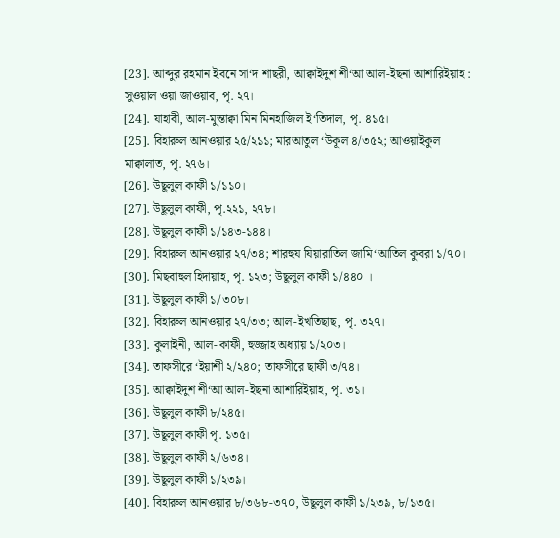[23]. আব্দুর রহমান ইবনে সা‘দ শাছরী, আক্বাইদুশ শী‘আ আল-ইছনা আশারিইয়াহ : সুওয়াল ওয়া জাওয়াব, পৃ. ২৭।
[24]. যাহাবী, আল-মুন্তাক্বা মিন মিনহাজিল ই‘তিদাল, পৃ. ৪১৫।
[25]. বিহারুল আনওয়ার ২৫/২১১; মারআতুল ‘উকূল ৪/৩৫২; আওয়াইকুল মাক্বালাত, পৃ. ২৭৬।
[26]. উছূলুল কাফী ১/১১০।
[27]. উছূলুল কাফী, পৃ.২২১, ২৭৮।
[28]. উছূলুল কাফী ১/১৪৩-১৪৪।
[29]. বিহারুল আনওয়ার ২৭/৩৪; শারহুয যিয়ারাতিল জামি‘আতিল কুবরা ১/৭০।
[30]. মিছবাহুল হিদায়াহ, পৃ. ১২৩; উছূলুল কাফী ১/৪৪০ ।
[31]. উছূলুল কাফী ১/৩০৮।
[32]. বিহারুল আনওয়ার ২৭/৩৩; আল-ইখতিছাছ, পৃ. ৩২৭।
[33]. কুলাইনী, আল-কাফী, হুজ্জাহ অধ্যায় ১/২০৩।
[34]. তাফসীরে ‘ইয়াশী ২/২৪০; তাফসীরে ছাফী ৩/৭৪।
[35]. আক্বাইদুশ শী‘আ আল-ইছনা আশারিইয়াহ, পৃ. ৩১।
[36]. উছূলুল কাফী ৮/২৪৫।
[37]. উছূলুল কাফী পৃ. ১৩৫।
[38]. উছূলুল কাফী ২/৬৩৪।
[39]. উছূলুল কাফী ১/২৩৯।
[40]. বিহারুল আনওয়ার ৮/৩৬৮-৩৭০, উছূলুল কাফী ১/২৩৯, ৮/১৩৫।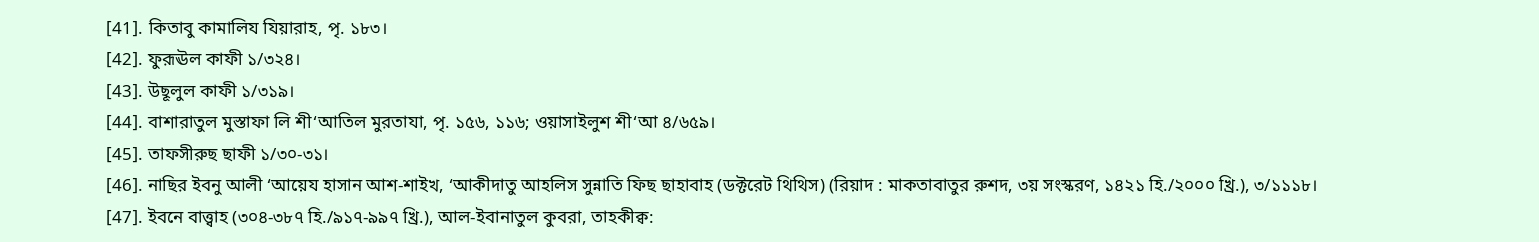[41]. কিতাবু কামালিয যিয়ারাহ, পৃ. ১৮৩।
[42]. ফুরূঊল কাফী ১/৩২৪।
[43]. উছূলুল কাফী ১/৩১৯।
[44]. বাশারাতুল মুস্তাফা লি শী‘আতিল মুরতাযা, পৃ. ১৫৬, ১১৬; ওয়াসাইলুশ শী‘আ ৪/৬৫৯।
[45]. তাফসীরুছ ছাফী ১/৩০-৩১।
[46]. নাছির ইবনু আলী ‘আয়েয হাসান আশ-শাইখ, ‘আকীদাতু আহলিস সুন্নাতি ফিছ ছাহাবাহ (ডক্টরেট থিথিস) (রিয়াদ : মাকতাবাতুর রুশদ, ৩য় সংস্করণ, ১৪২১ হি./২০০০ খ্রি.), ৩/১১১৮।
[47]. ইবনে বাত্ত্বাহ (৩০৪-৩৮৭ হি./৯১৭-৯৯৭ খ্রি.), আল-ইবানাতুল কুবরা, তাহকীক্ব: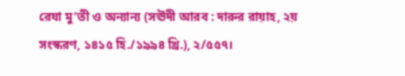রেযা মু‘তী ও অন্যান্য (সঊদী আরব : দারুর রায়াহ, ২য় সংস্করণ, ১৪১৫ হি./১৯৯৪ খ্রি.), ২/৫৫৭।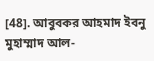[48]. আবুবকর আহমাদ ইবনু মুহাম্মাদ আল-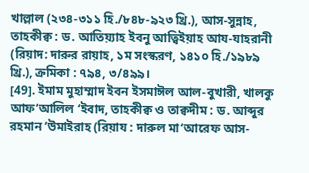খাল্লাল (২৩৪-৩১১ হি./৮৪৮-৯২৩ খ্রি.), আস-সুন্নাহ, তাহকীক্ব : ড. আতিয়্যাহ ইবনু আত্বিইয়াহ আয-যাহরানী (রিয়াদ: দারুর রায়াহ, ১ম সংস্করণ, ১৪১০ হি./১৯৮৯ খ্রি.), ক্রমিকা : ৭৯৪, ৩/৪৯৯।
[49]. ইমাম মুহাম্মাদ ইবন ইসমাঈল আল-বুখারী, খালকু আফ‘আলিল ‘ইবাদ, তাহকীক্ব ও তাক্বদীম : ড. আব্দুর রহমান ‘উমাইরাহ (রিয়ায : দারুল মা‘আরেফ আস-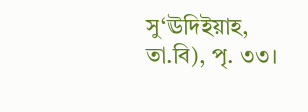সু‘ঊদিইয়াহ, তা.বি), পৃ. ৩৩।